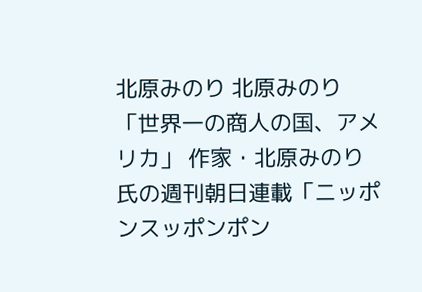北原みのり 北原みのり「世界一の商人の国、アメリカ」 作家・北原みのり氏の週刊朝日連載「ニッポンスッポンポン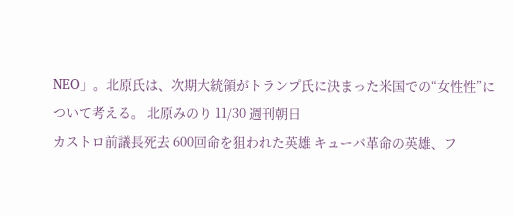NEO」。北原氏は、次期大統領がトランプ氏に決まった米国での“女性性”について考える。 北原みのり 11/30 週刊朝日
カストロ前議長死去 600回命を狙われた英雄 キューバ革命の英雄、フ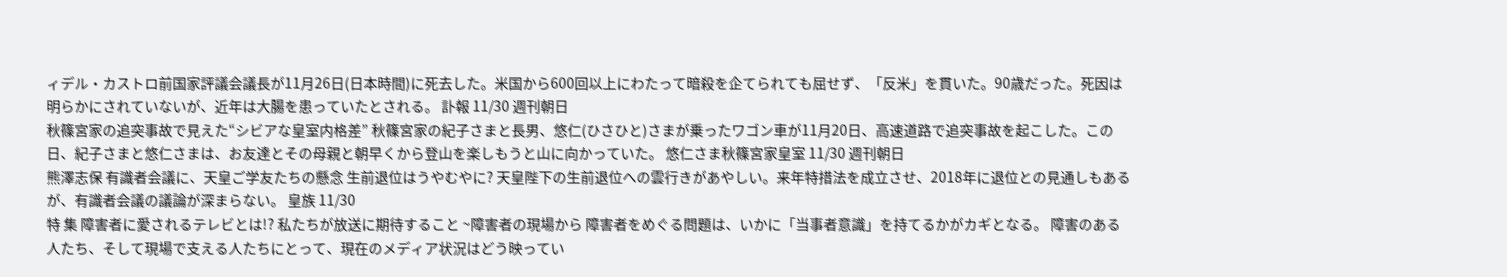ィデル・カストロ前国家評議会議長が11月26日(日本時間)に死去した。米国から600回以上にわたって暗殺を企てられても屈せず、「反米」を貫いた。90歳だった。死因は明らかにされていないが、近年は大腸を患っていたとされる。 訃報 11/30 週刊朝日
秋篠宮家の追突事故で見えた“シビアな皇室内格差” 秋篠宮家の紀子さまと長男、悠仁(ひさひと)さまが乗ったワゴン車が11月20日、高速道路で追突事故を起こした。この日、紀子さまと悠仁さまは、お友達とその母親と朝早くから登山を楽しもうと山に向かっていた。 悠仁さま秋篠宮家皇室 11/30 週刊朝日
熊澤志保 有識者会議に、天皇ご学友たちの懸念 生前退位はうやむやに? 天皇陛下の生前退位への雲行きがあやしい。来年特措法を成立させ、2018年に退位との見通しもあるが、有識者会議の議論が深まらない。 皇族 11/30
特 集 障害者に愛されるテレビとは!? 私たちが放送に期待すること ~障害者の現場から 障害者をめぐる問題は、いかに「当事者意識」を持てるかがカギとなる。 障害のある人たち、そして現場で支える人たちにとって、現在のメディア状況はどう映ってい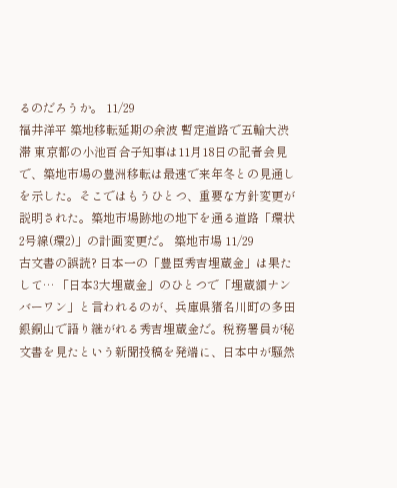るのだろうか。 11/29
福井洋平 築地移転延期の余波 暫定道路で五輪大渋滞 東京都の小池百合子知事は11月18日の記者会見で、築地市場の豊洲移転は最速で来年冬との見通しを示した。そこではもうひとつ、重要な方針変更が説明された。築地市場跡地の地下を通る道路「環状2号線(環2)」の計画変更だ。 築地市場 11/29
古文書の誤読? 日本一の「豊臣秀吉埋蔵金」は果たして… 「日本3大埋蔵金」のひとつで「埋蔵額ナンバーワン」と言われるのが、兵庫県猪名川町の多田銀銅山で語り継がれる秀吉埋蔵金だ。税務署員が秘文書を見たという新聞投稿を発端に、日本中が騒然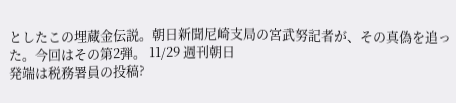としたこの埋蔵金伝説。朝日新聞尼崎支局の宮武努記者が、その真偽を追った。今回はその第2弾。 11/29 週刊朝日
発端は税務署員の投稿?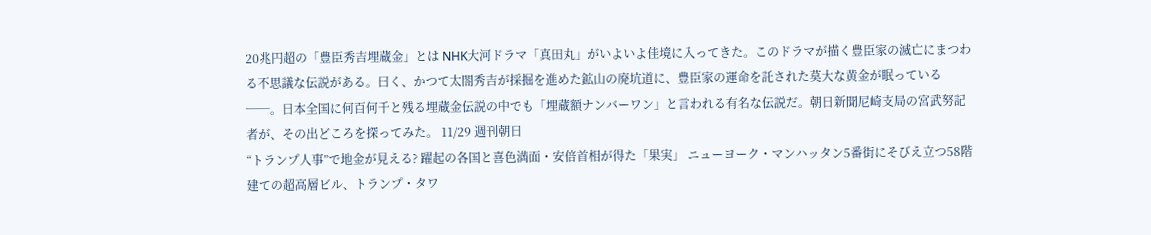20兆円超の「豊臣秀吉埋蔵金」とは NHK大河ドラマ「真田丸」がいよいよ佳境に入ってきた。このドラマが描く豊臣家の滅亡にまつわる不思議な伝説がある。曰く、かつて太閤秀吉が採掘を進めた鉱山の廃坑道に、豊臣家の運命を託された莫大な黄金が眠っている──。日本全国に何百何千と残る埋蔵金伝説の中でも「埋蔵額ナンバーワン」と言われる有名な伝説だ。朝日新聞尼崎支局の宮武努記者が、その出どころを探ってみた。 11/29 週刊朝日
“トランプ人事”で地金が見える? 躍起の各国と喜色満面・安倍首相が得た「果実」 ニューヨーク・マンハッタン5番街にそびえ立つ58階建ての超高層ビル、トランプ・タワ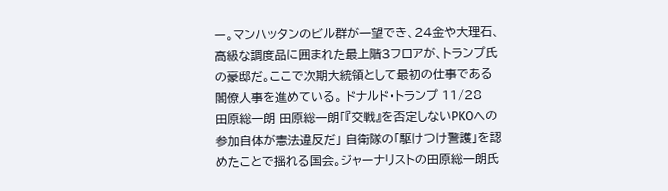ー。マンハッタンのビル群が一望でき、24金や大理石、高級な調度品に囲まれた最上階3フロアが、トランプ氏の豪邸だ。ここで次期大統領として最初の仕事である閣僚人事を進めている。 ドナルド・トランプ 11/28
田原総一朗 田原総一朗「『交戦』を否定しないPKOへの参加自体が憲法違反だ」 自衛隊の「駆けつけ警護」を認めたことで揺れる国会。ジャーナリストの田原総一朗氏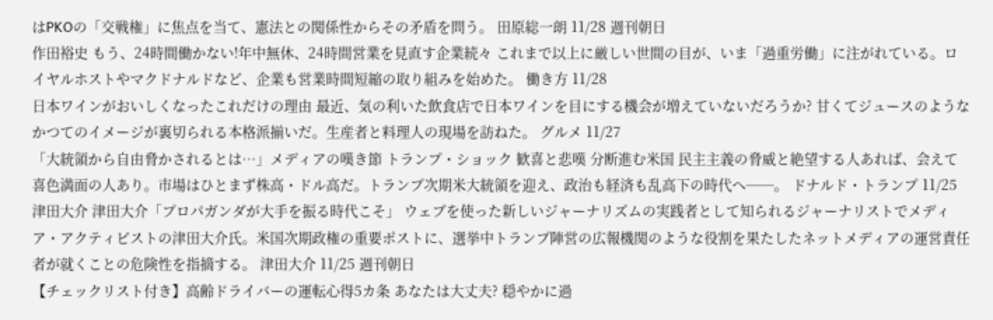はPKOの「交戦権」に焦点を当て、憲法との関係性からその矛盾を問う。 田原総一朗 11/28 週刊朝日
作田裕史 もう、24時間働かない!年中無休、24時間営業を見直す企業続々 これまで以上に厳しい世間の目が、いま「過重労働」に注がれている。ロイヤルホストやマクドナルドなど、企業も営業時間短縮の取り組みを始めた。 働き方 11/28
日本ワインがおいしくなったこれだけの理由 最近、気の利いた飲食店で日本ワインを目にする機会が増えていないだろうか? 甘くてジュースのようなかつてのイメージが裏切られる本格派揃いだ。生産者と料理人の現場を訪ねた。 グルメ 11/27
「大統領から自由脅かされるとは…」メディアの嘆き節 トランプ・ショック 歓喜と悲嘆 分断進む米国 民主主義の脅威と絶望する人あれば、会えて喜色満面の人あり。市場はひとまず株高・ドル高だ。トランプ次期米大統領を迎え、政治も経済も乱高下の時代へ──。 ドナルド・トランプ 11/25
津田大介 津田大介「プロパガンダが大手を振る時代こそ」 ウェブを使った新しいジャーナリズムの実践者として知られるジャーナリストでメディア・アクティビストの津田大介氏。米国次期政権の重要ポストに、選挙中トランプ陣営の広報機関のような役割を果たしたネットメディアの運営責任者が就くことの危険性を指摘する。 津田大介 11/25 週刊朝日
【チェックリスト付き】高齢ドライバーの運転心得5カ条 あなたは大丈夫? 穏やかに過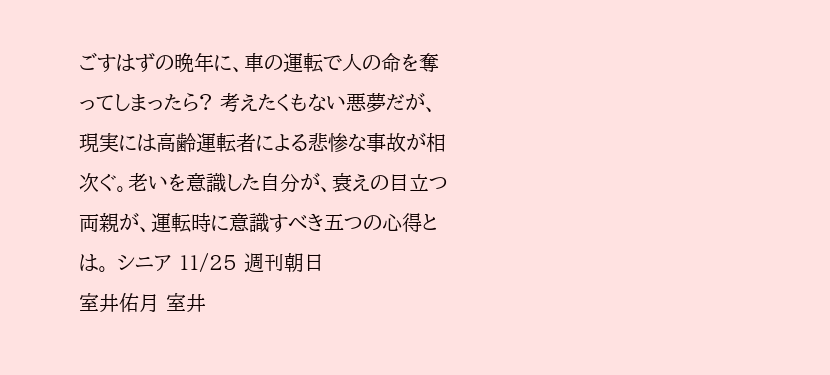ごすはずの晩年に、車の運転で人の命を奪ってしまったら? 考えたくもない悪夢だが、現実には高齢運転者による悲惨な事故が相次ぐ。老いを意識した自分が、衰えの目立つ両親が、運転時に意識すべき五つの心得とは。 シニア 11/25 週刊朝日
室井佑月 室井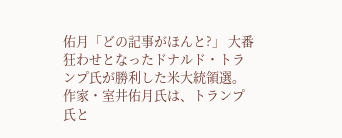佑月「どの記事がほんと?」 大番狂わせとなったドナルド・トランプ氏が勝利した米大統領選。作家・室井佑月氏は、トランプ氏と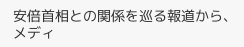安倍首相との関係を巡る報道から、メディ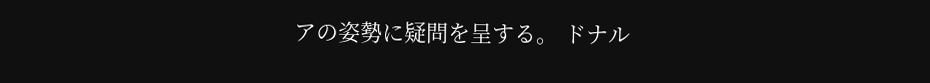アの姿勢に疑問を呈する。 ドナル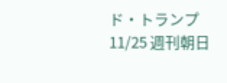ド・トランプ 11/25 週刊朝日